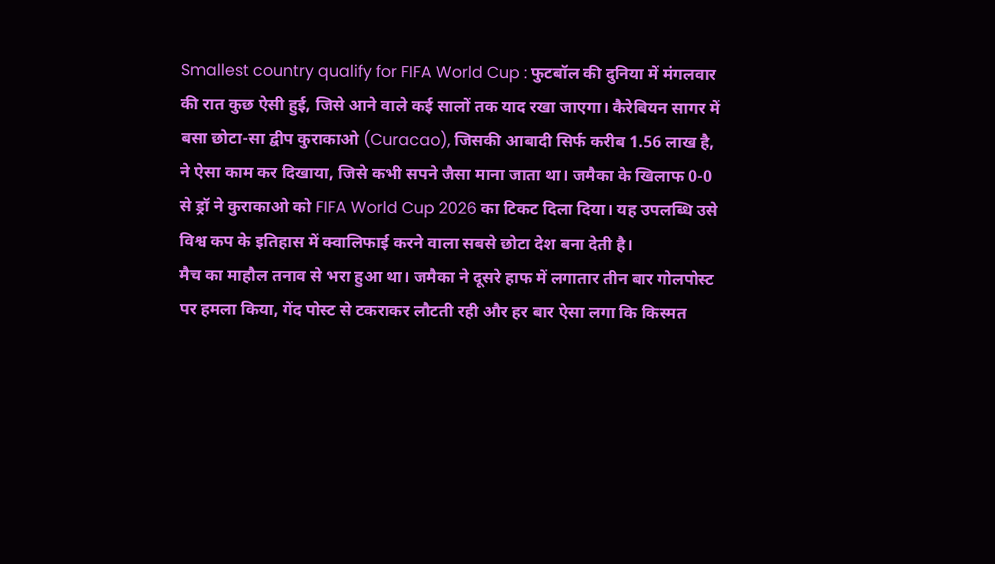Smallest country qualify for FIFA World Cup : फुटबॉल की दुनिया में मंगलवार की रात कुछ ऐसी हुई, जिसे आने वाले कई सालों तक याद रखा जाएगा। कैरेबियन सागर में बसा छोटा-सा द्वीप कुराकाओ (Curacao), जिसकी आबादी सिर्फ करीब 1.56 लाख है, ने ऐसा काम कर दिखाया, जिसे कभी सपने जैसा माना जाता था। जमैका के खिलाफ 0-0 से ड्रॉ ने कुराकाओ को FIFA World Cup 2026 का टिकट दिला दिया। यह उपलब्धि उसे विश्व कप के इतिहास में क्वालिफाई करने वाला सबसे छोटा देश बना देती है।
मैच का माहौल तनाव से भरा हुआ था। जमैका ने दूसरे हाफ में लगातार तीन बार गोलपोस्ट पर हमला किया, गेंद पोस्ट से टकराकर लौटती रही और हर बार ऐसा लगा कि किस्मत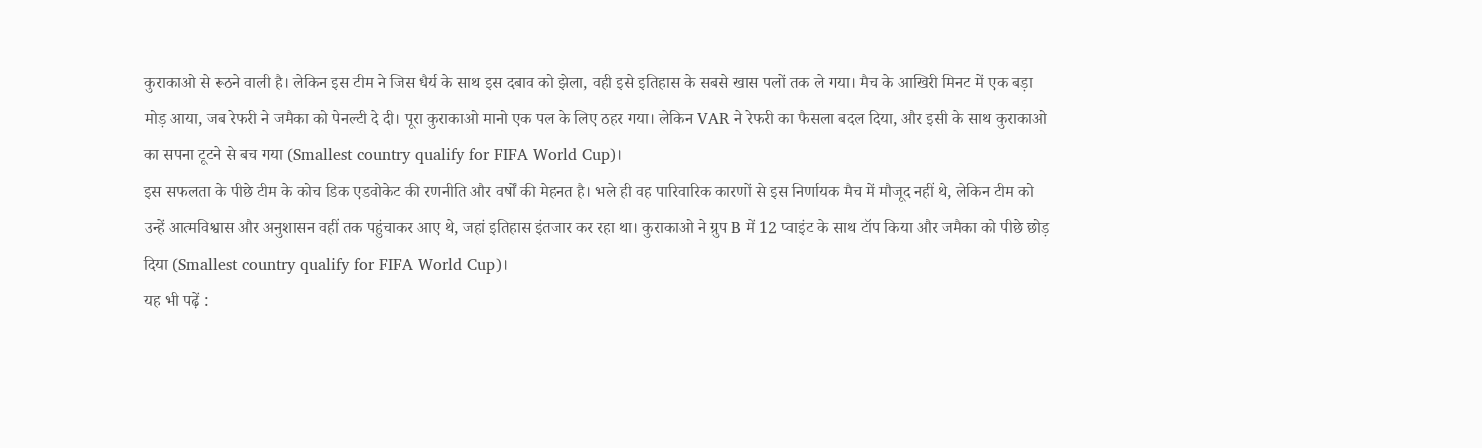कुराकाओ से रूठने वाली है। लेकिन इस टीम ने जिस धैर्य के साथ इस दबाव को झेला, वही इसे इतिहास के सबसे खास पलों तक ले गया। मैच के आखिरी मिनट में एक बड़ा मोड़ आया, जब रेफरी ने जमैका को पेनल्टी दे दी। पूरा कुराकाओ मानो एक पल के लिए ठहर गया। लेकिन VAR ने रेफरी का फैसला बदल दिया, और इसी के साथ कुराकाओ का सपना टूटने से बच गया (Smallest country qualify for FIFA World Cup)।
इस सफलता के पीछे टीम के कोच डिक एडवोकेट की रणनीति और वर्षों की मेहनत है। भले ही वह पारिवारिक कारणों से इस निर्णायक मैच में मौजूद नहीं थे, लेकिन टीम को उन्हें आत्मविश्वास और अनुशासन वहीं तक पहुंचाकर आए थे, जहां इतिहास इंतजार कर रहा था। कुराकाओ ने ग्रुप B में 12 प्वाइंट के साथ टॉप किया और जमैका को पीछे छोड़ दिया (Smallest country qualify for FIFA World Cup)।
यह भी पढ़ें :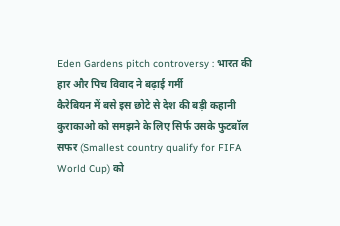Eden Gardens pitch controversy : भारत की हार और पिच विवाद ने बढ़ाई गर्मी
कैरेबियन में बसे इस छोटे से देश की बड़ी कहानी
कुराकाओ को समझने के लिए सिर्फ उसके फुटबॉल सफर (Smallest country qualify for FIFA World Cup) को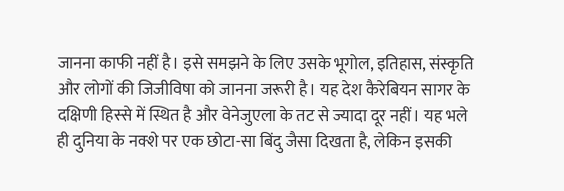जानना काफी नहीं है। इसे समझने के लिए उसके भूगोल, इतिहास, संस्कृति और लोगों की जिजीविषा को जानना जरूरी है। यह देश कैरेबियन सागर के दक्षिणी हिस्से में स्थित है और वेनेजुएला के तट से ज्यादा दूर नहीं। यह भले ही दुनिया के नक्शे पर एक छोटा-सा बिंदु जैसा दिखता है, लेकिन इसकी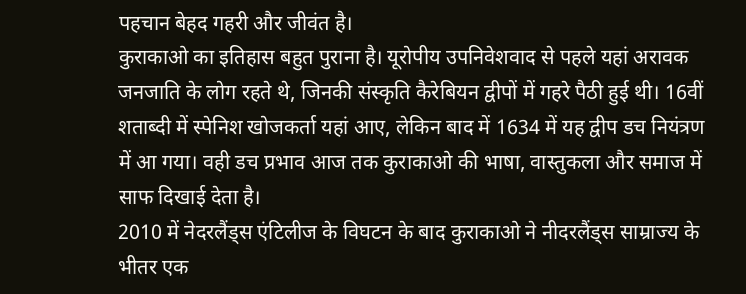पहचान बेहद गहरी और जीवंत है।
कुराकाओ का इतिहास बहुत पुराना है। यूरोपीय उपनिवेशवाद से पहले यहां अरावक जनजाति के लोग रहते थे, जिनकी संस्कृति कैरेबियन द्वीपों में गहरे पैठी हुई थी। 16वीं शताब्दी में स्पेनिश खोजकर्ता यहां आए, लेकिन बाद में 1634 में यह द्वीप डच नियंत्रण में आ गया। वही डच प्रभाव आज तक कुराकाओ की भाषा, वास्तुकला और समाज में साफ दिखाई देता है।
2010 में नेदरलैंड्स एंटिलीज के विघटन के बाद कुराकाओ ने नीदरलैंड्स साम्राज्य के भीतर एक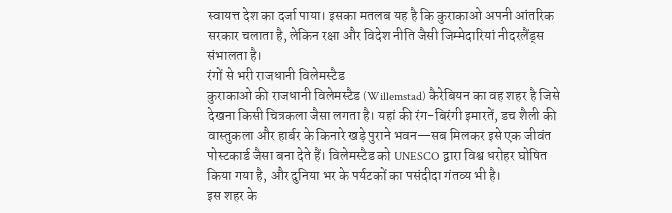स्वायत्त देश का दर्जा पाया। इसका मतलब यह है कि कुराकाओ अपनी आंतरिक सरकार चलाता है, लेकिन रक्षा और विदेश नीति जैसी जिम्मेदारियां नीदरलैंड्स संभालता है।
रंगों से भरी राजधानी विलेमस्टैड
कुराकाओ की राजधानी विलेमस्टैड (Willemstad) कैरेबियन का वह शहर है जिसे देखना किसी चित्रकला जैसा लगता है। यहां की रंग-बिरंगी इमारतें, डच शैली की वास्तुकला और हार्बर के किनारे खड़े पुराने भवन—सब मिलकर इसे एक जीवंत पोस्टकार्ड जैसा बना देते हैं। विलेमस्टैड को UNESCO द्वारा विश्व धरोहर घोषित किया गया है, और दुनिया भर के पर्यटकों का पसंदीदा गंतव्य भी है।
इस शहर के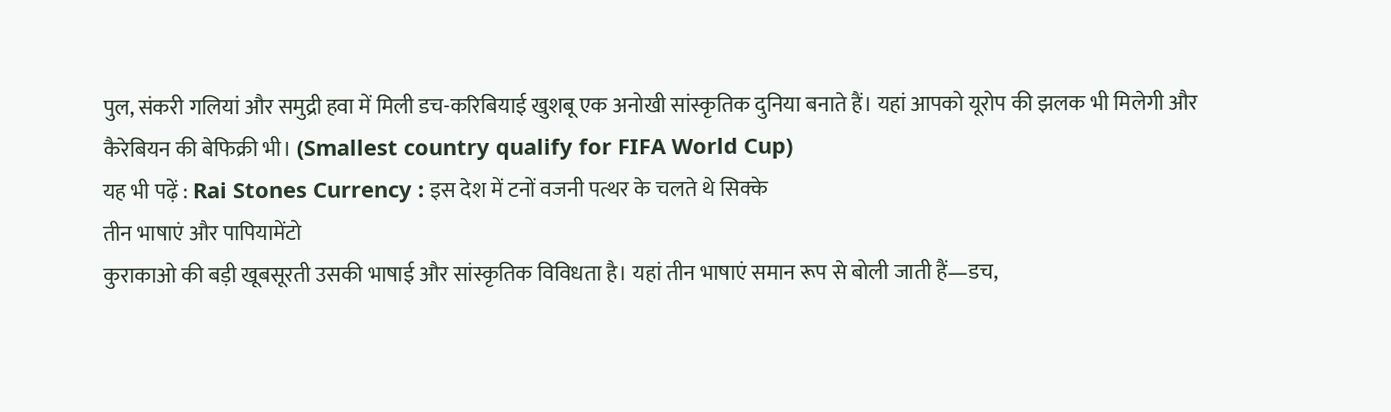पुल, संकरी गलियां और समुद्री हवा में मिली डच-करिबियाई खुशबू एक अनोखी सांस्कृतिक दुनिया बनाते हैं। यहां आपको यूरोप की झलक भी मिलेगी और कैरेबियन की बेफिक्री भी। (Smallest country qualify for FIFA World Cup)
यह भी पढ़ें : Rai Stones Currency : इस देश में टनों वजनी पत्थर के चलते थे सिक्के
तीन भाषाएं और पापियामेंटो
कुराकाओ की बड़ी खूबसूरती उसकी भाषाई और सांस्कृतिक विविधता है। यहां तीन भाषाएं समान रूप से बोली जाती हैं—डच,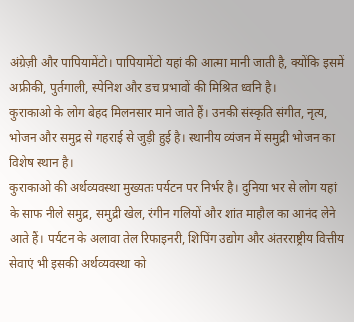अंग्रेज़ी और पापियामेंटो। पापियामेंटो यहां की आत्मा मानी जाती है, क्योंकि इसमें अफ्रीकी, पुर्तगाली, स्पेनिश और डच प्रभावों की मिश्रित ध्वनि है।
कुराकाओ के लोग बेहद मिलनसार माने जाते हैं। उनकी संस्कृति संगीत, नृत्य, भोजन और समुद्र से गहराई से जुड़ी हुई है। स्थानीय व्यंजन में समुद्री भोजन का विशेष स्थान है।
कुराकाओ की अर्थव्यवस्था मुख्यतः पर्यटन पर निर्भर है। दुनिया भर से लोग यहां के साफ नीले समुद्र, समुद्री खेल, रंगीन गलियों और शांत माहौल का आनंद लेने आते हैं। पर्यटन के अलावा तेल रिफाइनरी, शिपिंग उद्योग और अंतरराष्ट्रीय वित्तीय सेवाएं भी इसकी अर्थव्यवस्था को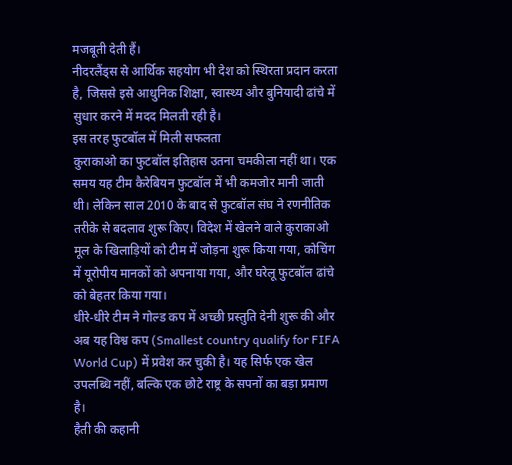मजबूती देती हैं।
नीदरलैंड्स से आर्थिक सहयोग भी देश को स्थिरता प्रदान करता है, जिससे इसे आधुनिक शिक्षा, स्वास्थ्य और बुनियादी ढांचे में सुधार करने में मदद मिलती रही है।
इस तरह फुटबॉल में मिली सफलता
कुराकाओ का फुटबॉल इतिहास उतना चमकीला नहीं था। एक समय यह टीम कैरेबियन फुटबॉल में भी कमजोर मानी जाती थी। लेकिन साल 2010 के बाद से फुटबॉल संघ ने रणनीतिक तरीके से बदलाव शुरू किए। विदेश में खेलने वाले कुराकाओ मूल के खिलाड़ियों को टीम में जोड़ना शुरू किया गया, कोचिंग में यूरोपीय मानकों को अपनाया गया, और घरेलू फुटबॉल ढांचे को बेहतर किया गया।
धीरे-धीरे टीम ने गोल्ड कप में अच्छी प्रस्तुति देनी शुरू की और अब यह विश्व कप (Smallest country qualify for FIFA World Cup) में प्रवेश कर चुकी है। यह सिर्फ एक खेल उपलब्धि नहीं, बल्कि एक छोटे राष्ट्र के सपनों का बड़ा प्रमाण है।
हैती की कहानी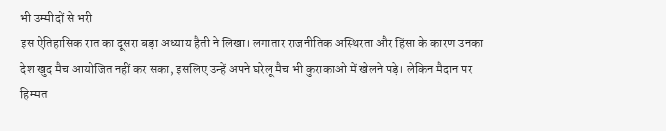भी उम्मीदों से भरी
इस ऐतिहासिक रात का दूसरा बड़ा अध्याय हैती ने लिखा। लगातार राजनीतिक अस्थिरता और हिंसा के कारण उनका देश खुद मैच आयोजित नहीं कर सका, इसलिए उन्हें अपने घरेलू मैच भी कुराकाओ में खेलने पड़े। लेकिन मैदान पर हिम्मत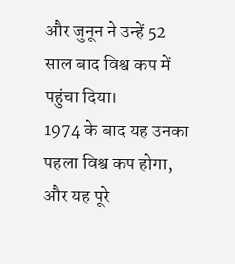और जुनून ने उन्हें 52 साल बाद विश्व कप में पहुंचा दिया।
1974 के बाद यह उनका पहला विश्व कप होगा, और यह पूरे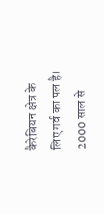कैरेबियन क्षेत्र के लिए गर्व का पल है।
2000 साल से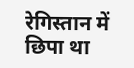रेगिस्तान में छिपा था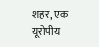शहर, एक यूरोपीय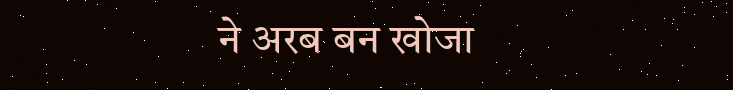ने अरब बन खोजा